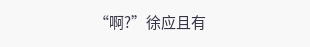“啊?”徐应且有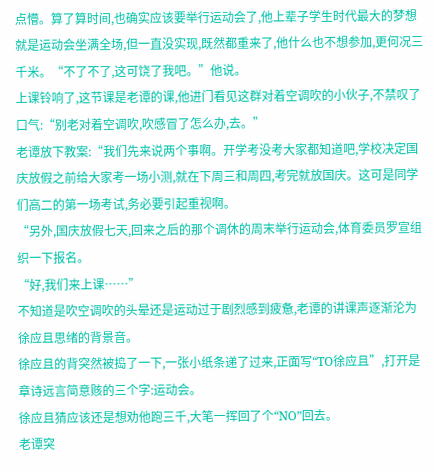点懵。算了算时间,也确实应该要举行运动会了,他上辈子学生时代最大的梦想就是运动会坐满全场,但一直没实现,既然都重来了,他什么也不想参加,更何况三千米。“不了不了,这可饶了我吧。”他说。
上课铃响了,这节课是老谭的课,他进门看见这群对着空调吹的小伙子,不禁叹了口气:“别老对着空调吹,吹感冒了怎么办,去。”
老谭放下教案:“我们先来说两个事啊。开学考没考大家都知道吧,学校决定国庆放假之前给大家考一场小测,就在下周三和周四,考完就放国庆。这可是同学们高二的第一场考试,务必要引起重视啊。
“另外,国庆放假七天,回来之后的那个调休的周末举行运动会,体育委员罗宣组织一下报名。
“好,我们来上课……”
不知道是吹空调吹的头晕还是运动过于剧烈感到疲惫,老谭的讲课声逐渐沦为徐应且思绪的背景音。
徐应且的背突然被捣了一下,一张小纸条递了过来,正面写“TO徐应且”,打开是章诗远言简意赅的三个字:运动会。
徐应且猜应该还是想劝他跑三千,大笔一挥回了个“NO”回去。
老谭突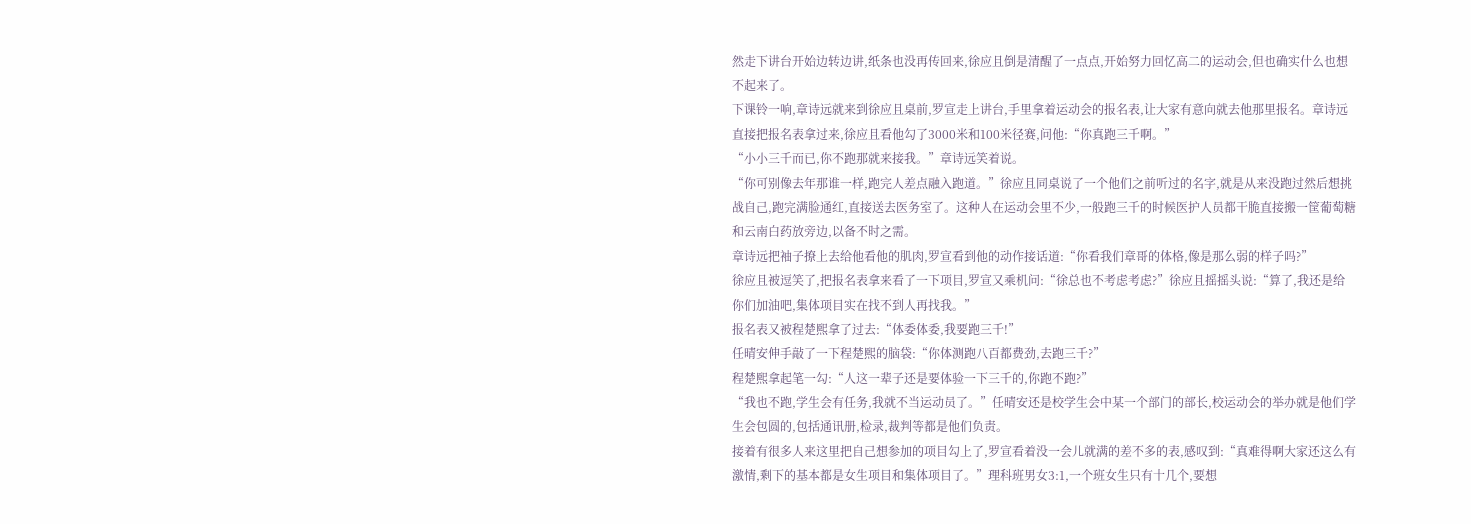然走下讲台开始边转边讲,纸条也没再传回来,徐应且倒是清醒了一点点,开始努力回忆高二的运动会,但也确实什么也想不起来了。
下课铃一响,章诗远就来到徐应且桌前,罗宣走上讲台,手里拿着运动会的报名表,让大家有意向就去他那里报名。章诗远直接把报名表拿过来,徐应且看他勾了3000米和100米径赛,问他:“你真跑三千啊。”
“小小三千而已,你不跑那就来接我。”章诗远笑着说。
“你可别像去年那谁一样,跑完人差点融入跑道。”徐应且同桌说了一个他们之前听过的名字,就是从来没跑过然后想挑战自己,跑完满脸通红,直接送去医务室了。这种人在运动会里不少,一般跑三千的时候医护人员都干脆直接搬一筐葡萄糖和云南白药放旁边,以备不时之需。
章诗远把袖子撩上去给他看他的肌肉,罗宣看到他的动作接话道:“你看我们章哥的体格,像是那么弱的样子吗?”
徐应且被逗笑了,把报名表拿来看了一下项目,罗宣又乘机问:“徐总也不考虑考虑?”徐应且摇摇头说:“算了,我还是给你们加油吧,集体项目实在找不到人再找我。”
报名表又被程楚熙拿了过去:“体委体委,我要跑三千!”
任晴安伸手敲了一下程楚熙的脑袋:“你体测跑八百都费劲,去跑三千?”
程楚熙拿起笔一勾:“人这一辈子还是要体验一下三千的,你跑不跑?”
“我也不跑,学生会有任务,我就不当运动员了。”任晴安还是校学生会中某一个部门的部长,校运动会的举办就是他们学生会包圆的,包括通讯册,检录,裁判等都是他们负责。
接着有很多人来这里把自己想参加的项目勾上了,罗宣看着没一会儿就满的差不多的表,感叹到:“真难得啊大家还这么有激情,剩下的基本都是女生项目和集体项目了。”理科班男女3:1,一个班女生只有十几个,要想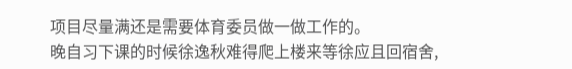项目尽量满还是需要体育委员做一做工作的。
晚自习下课的时候徐逸秋难得爬上楼来等徐应且回宿舍,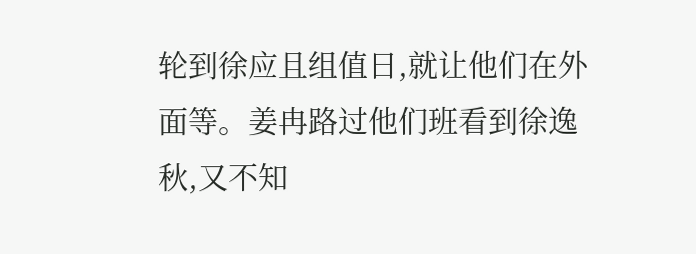轮到徐应且组值日,就让他们在外面等。姜冉路过他们班看到徐逸秋,又不知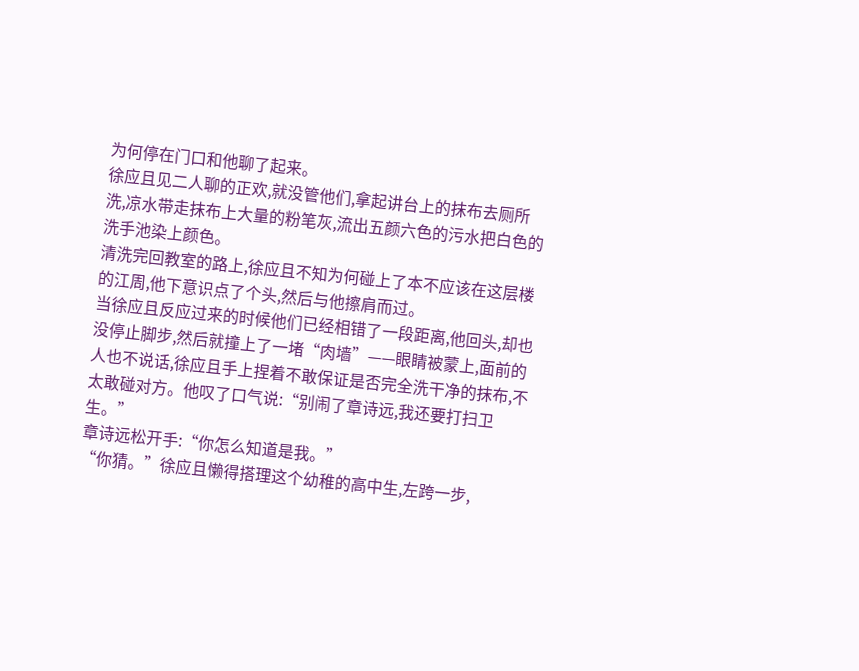为何停在门口和他聊了起来。
徐应且见二人聊的正欢,就没管他们,拿起讲台上的抹布去厕所洗,凉水带走抹布上大量的粉笔灰,流出五颜六色的污水把白色的洗手池染上颜色。
清洗完回教室的路上,徐应且不知为何碰上了本不应该在这层楼的江周,他下意识点了个头,然后与他擦肩而过。
当徐应且反应过来的时候他们已经相错了一段距离,他回头,却也没停止脚步,然后就撞上了一堵“肉墙”——眼睛被蒙上,面前的人也不说话,徐应且手上捏着不敢保证是否完全洗干净的抹布,不太敢碰对方。他叹了口气说:“别闹了章诗远,我还要打扫卫生。”
章诗远松开手:“你怎么知道是我。”
“你猜。”徐应且懒得搭理这个幼稚的高中生,左跨一步,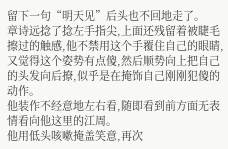留下一句“明天见”后头也不回地走了。
章诗远捻了捻左手指尖,上面还残留着被睫毛擦过的触感,他不禁用这个手覆住自己的眼睛,又觉得这个姿势有点傻,然后顺势向上把自己的头发向后撩,似乎是在掩饰自己刚刚犯傻的动作。
他装作不经意地左右看,随即看到前方面无表情看向他这里的江周。
他用低头咳嗽掩盖笑意,再次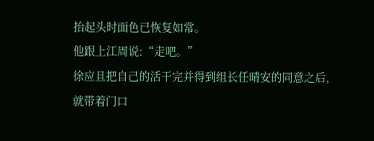抬起头时面色已恢复如常。
他跟上江周说:“走吧。”
徐应且把自己的活干完并得到组长任晴安的同意之后,就带着门口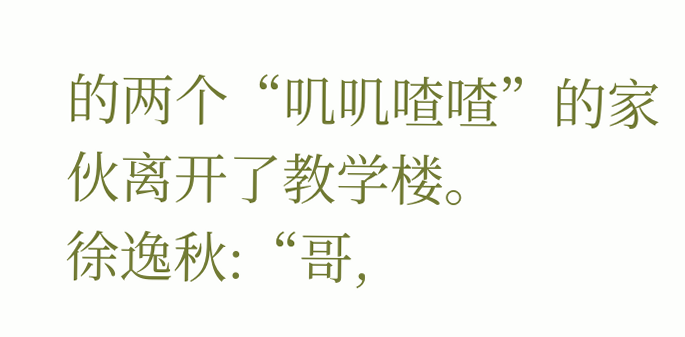的两个“叽叽喳喳”的家伙离开了教学楼。
徐逸秋:“哥,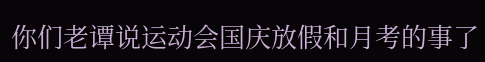你们老谭说运动会国庆放假和月考的事了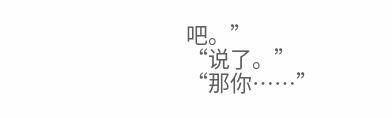吧。”
“说了。”
“那你……”